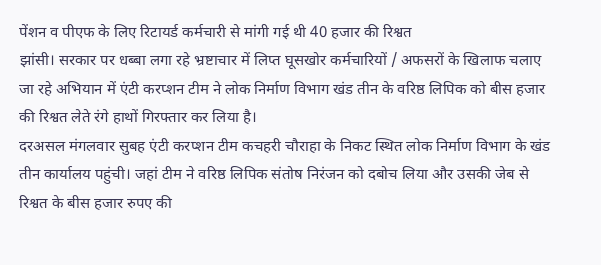पेंशन व पीएफ के लिए रिटायर्ड कर्मचारी से मांगी गई थी 40 हजार की रिश्वत
झांसी। सरकार पर धब्बा लगा रहे भ्रष्टाचार में लिप्त घूसखोर कर्मचारियों / अफसरों के खिलाफ चलाए जा रहे अभियान में एंटी करप्शन टीम ने लोक निर्माण विभाग खंड तीन के वरिष्ठ लिपिक को बीस हजार की रिश्वत लेते रंगे हाथों गिरफ्तार कर लिया है।
दरअसल मंगलवार सुबह एंटी करप्शन टीम कचहरी चौराहा के निकट स्थित लोक निर्माण विभाग के खंड तीन कार्यालय पहुंची। जहां टीम ने वरिष्ठ लिपिक संतोष निरंजन को दबोच लिया और उसकी जेब से रिश्वत के बीस हजार रुपए की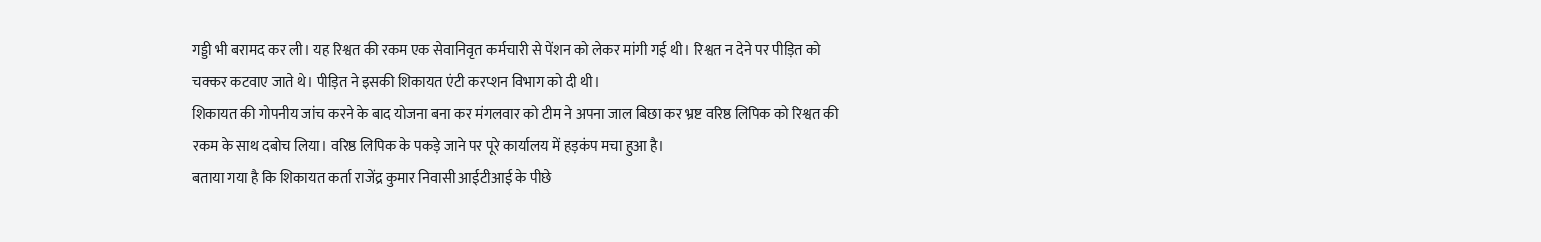गड्डी भी बरामद कर ली। यह रिश्वत की रकम एक सेवानिवृत कर्मचारी से पेंशन को लेकर मांगी गई थी। रिश्वत न देने पर पीड़ित को चक्कर कटवाए जाते थे। पीड़ित ने इसकी शिकायत एंटी करप्शन विभाग को दी थी।
शिकायत की गोपनीय जांच करने के बाद योजना बना कर मंगलवार को टीम ने अपना जाल बिछा कर भ्रष्ट वरिष्ठ लिपिक को रिश्वत की रकम के साथ दबोच लिया। वरिष्ठ लिपिक के पकड़े जाने पर पूरे कार्यालय में हड़कंप मचा हुआ है।
बताया गया है कि शिकायत कर्ता राजेंद्र कुमार निवासी आईटीआई के पीछे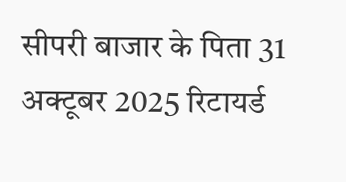सीपरी बाजार के पिता 31 अक्टूबर 2025 रिटायर्ड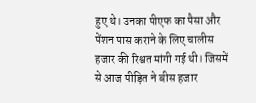हुए थे। उनका पीएफ का पैसा और पेंशन पास कराने के लिए चालीस हजार की रिश्वत मांगी गई थी। जिसमें से आज पीड़ित ने बीस हजार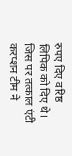रुपए दिए वरिष्ठ लिपिक को दिए थे। जिस पर तत्काल एंटी करप्शन टीम ने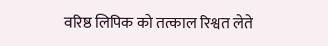वरिष्ठ लिपिक को तत्काल रिश्वत लेते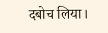दबोच लिया।